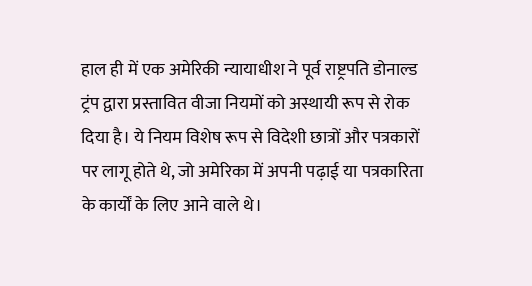हाल ही में एक अमेरिकी न्यायाधीश ने पूर्व राष्ट्रपति डोनाल्ड ट्रंप द्वारा प्रस्तावित वीजा नियमों को अस्थायी रूप से रोक दिया है। ये नियम विशेष रूप से विदेशी छात्रों और पत्रकारों पर लागू होते थे, जो अमेरिका में अपनी पढ़ाई या पत्रकारिता के कार्यों के लिए आने वाले थे।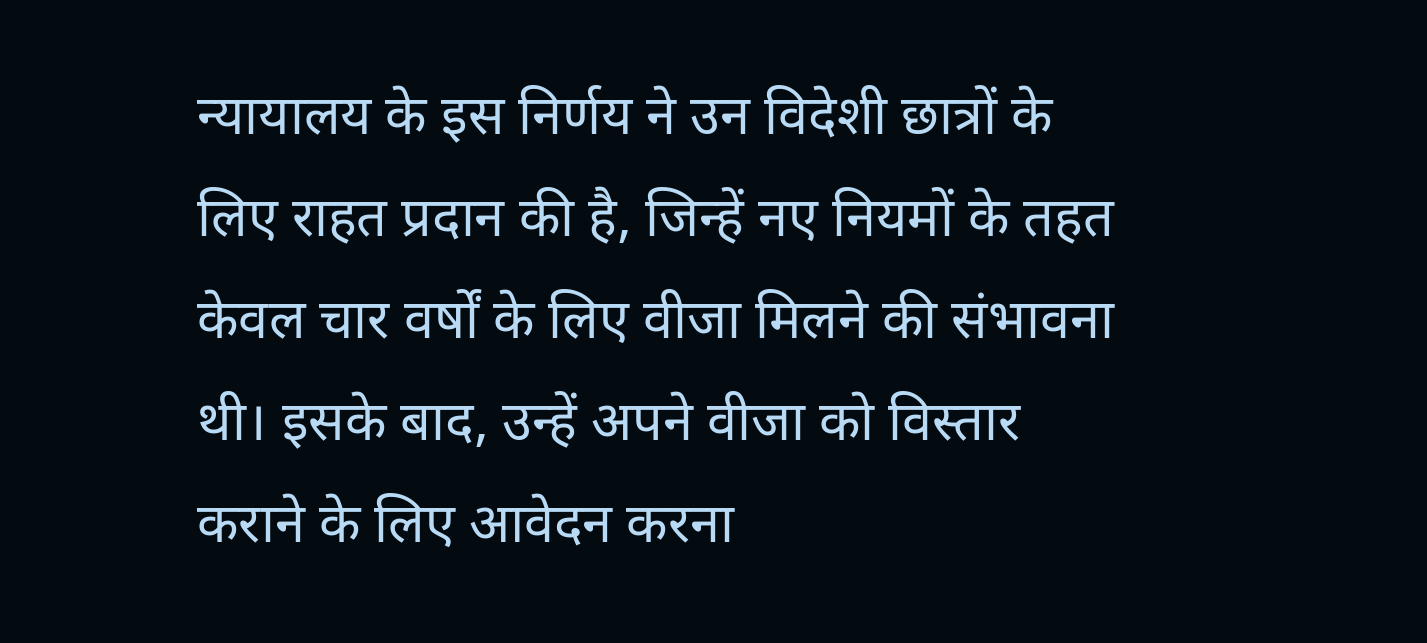न्यायालय के इस निर्णय ने उन विदेशी छात्रों के लिए राहत प्रदान की है, जिन्हें नए नियमों के तहत केवल चार वर्षों के लिए वीजा मिलने की संभावना थी। इसके बाद, उन्हें अपने वीजा को विस्तार कराने के लिए आवेदन करना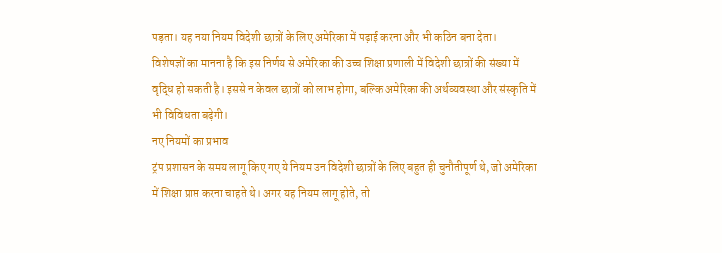पड़ता। यह नया नियम विदेशी छात्रों के लिए अमेरिका में पढ़ाई करना और भी कठिन बना देता।
विशेषज्ञों का मानना है कि इस निर्णय से अमेरिका की उच्च शिक्षा प्रणाली में विदेशी छात्रों की संख्या में वृद्धि हो सकती है। इससे न केवल छात्रों को लाभ होगा, बल्कि अमेरिका की अर्थव्यवस्था और संस्कृति में भी विविधता बढ़ेगी।
नए नियमों का प्रभाव
ट्रंप प्रशासन के समय लागू किए गए ये नियम उन विदेशी छात्रों के लिए बहुत ही चुनौतीपूर्ण थे, जो अमेरिका में शिक्षा प्राप्त करना चाहते थे। अगर यह नियम लागू होते, तो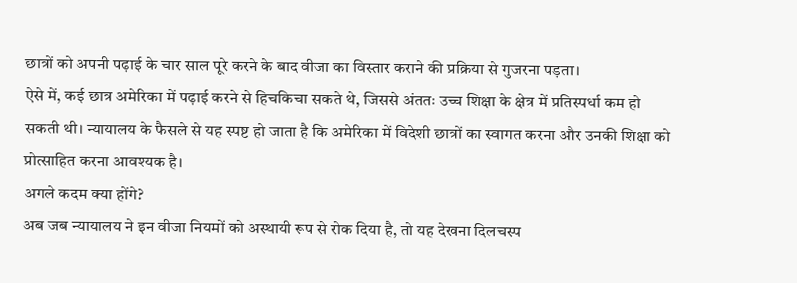छात्रों को अपनी पढ़ाई के चार साल पूरे करने के बाद वीजा का विस्तार कराने की प्रक्रिया से गुजरना पड़ता।
ऐसे में, कई छात्र अमेरिका में पढ़ाई करने से हिचकिचा सकते थे, जिससे अंततः उच्च शिक्षा के क्षेत्र में प्रतिस्पर्धा कम हो सकती थी। न्यायालय के फैसले से यह स्पष्ट हो जाता है कि अमेरिका में विदेशी छात्रों का स्वागत करना और उनकी शिक्षा को प्रोत्साहित करना आवश्यक है।
अगले कदम क्या होंगे?
अब जब न्यायालय ने इन वीजा नियमों को अस्थायी रूप से रोक दिया है, तो यह देखना दिलचस्प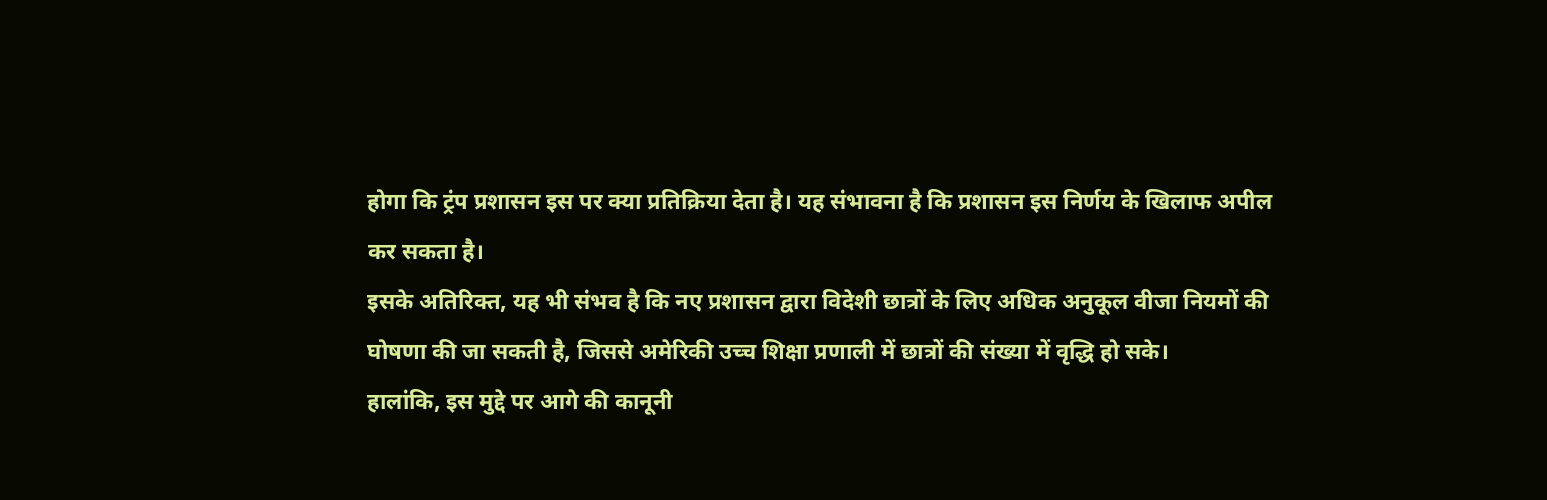होगा कि ट्रंप प्रशासन इस पर क्या प्रतिक्रिया देता है। यह संभावना है कि प्रशासन इस निर्णय के खिलाफ अपील कर सकता है।
इसके अतिरिक्त, यह भी संभव है कि नए प्रशासन द्वारा विदेशी छात्रों के लिए अधिक अनुकूल वीजा नियमों की घोषणा की जा सकती है, जिससे अमेरिकी उच्च शिक्षा प्रणाली में छात्रों की संख्या में वृद्धि हो सके।
हालांकि, इस मुद्दे पर आगे की कानूनी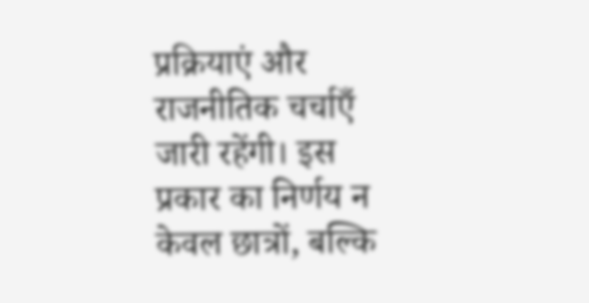प्रक्रियाएं और राजनीतिक चर्चाएँ जारी रहेंगी। इस प्रकार का निर्णय न केवल छात्रों, बल्कि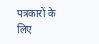पत्रकारों के लिए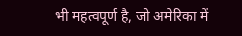भी महत्वपूर्ण है, जो अमेरिका में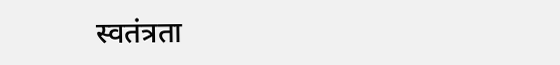स्वतंत्रता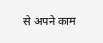से अपने काम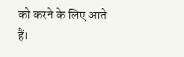को करने के लिए आते हैं।